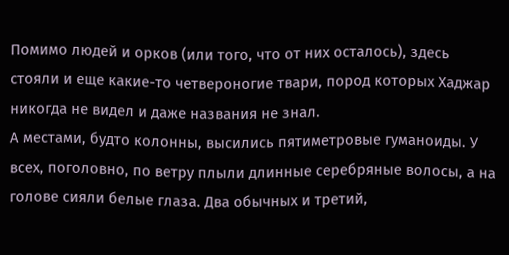Помимо людей и орков (или того, что от них осталось), здесь стояли и еще какие-то четвероногие твари, пород которых Хаджар никогда не видел и даже названия не знал.
А местами, будто колонны, высились пятиметровые гуманоиды. У всех, поголовно, по ветру плыли длинные серебряные волосы, а на голове сияли белые глаза. Два обычных и третий,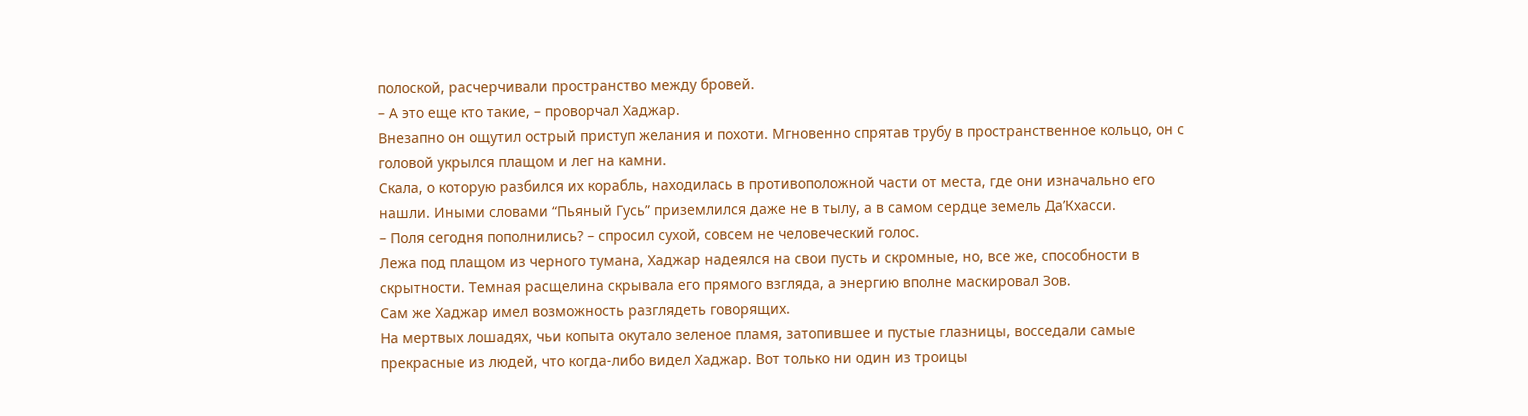полоской, расчерчивали пространство между бровей.
– А это еще кто такие, – проворчал Хаджар.
Внезапно он ощутил острый приступ желания и похоти. Мгновенно спрятав трубу в пространственное кольцо, он с головой укрылся плащом и лег на камни.
Скала, о которую разбился их корабль, находилась в противоположной части от места, где они изначально его нашли. Иными словами “Пьяный Гусь” приземлился даже не в тылу, а в самом сердце земель Да’Кхасси.
– Поля сегодня пополнились? – спросил сухой, совсем не человеческий голос.
Лежа под плащом из черного тумана, Хаджар надеялся на свои пусть и скромные, но, все же, способности в скрытности. Темная расщелина скрывала его прямого взгляда, а энергию вполне маскировал Зов.
Сам же Хаджар имел возможность разглядеть говорящих.
На мертвых лошадях, чьи копыта окутало зеленое пламя, затопившее и пустые глазницы, восседали самые прекрасные из людей, что когда-либо видел Хаджар. Вот только ни один из троицы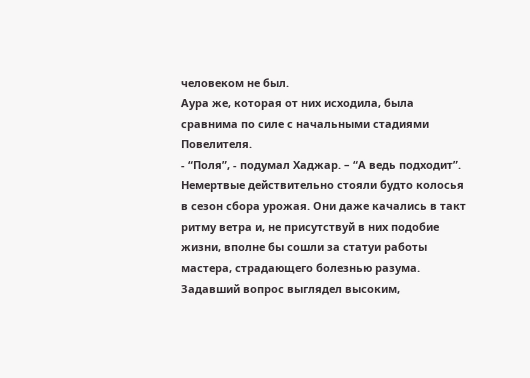человеком не был.
Аура же, которая от них исходила, была сравнима по силе с начальными стадиями Повелителя.
- “Поля”, - подумал Хаджар. – “А ведь подходит”.
Немертвые действительно стояли будто колосья в сезон сбора урожая. Они даже качались в такт ритму ветра и, не присутствуй в них подобие жизни, вполне бы сошли за статуи работы мастера, страдающего болезнью разума.
Задавший вопрос выглядел высоким,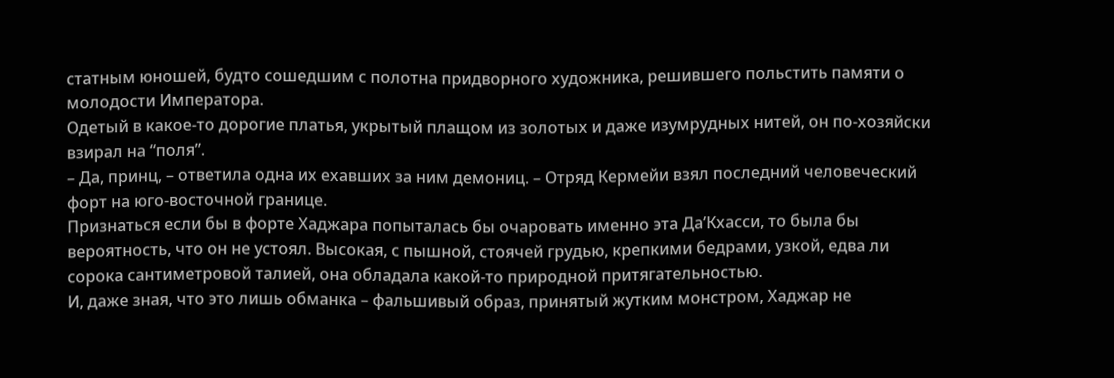статным юношей, будто сошедшим с полотна придворного художника, решившего польстить памяти о молодости Императора.
Одетый в какое-то дорогие платья, укрытый плащом из золотых и даже изумрудных нитей, он по-хозяйски взирал на “поля”.
– Да, принц, – ответила одна их ехавших за ним демониц. – Отряд Кермейи взял последний человеческий форт на юго-восточной границе.
Признаться если бы в форте Хаджара попыталась бы очаровать именно эта Да’Кхасси, то была бы вероятность, что он не устоял. Высокая, с пышной, стоячей грудью, крепкими бедрами, узкой, едва ли сорока сантиметровой талией, она обладала какой-то природной притягательностью.
И, даже зная, что это лишь обманка – фальшивый образ, принятый жутким монстром, Хаджар не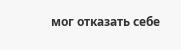мог отказать себе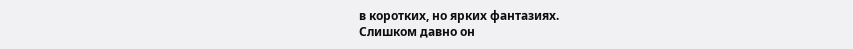в коротких, но ярких фантазиях.
Слишком давно он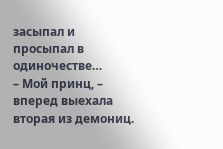засыпал и просыпал в одиночестве…
– Мой принц, – вперед выехала вторая из демониц.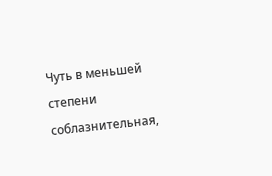Чуть в меньшей степени соблазнительная,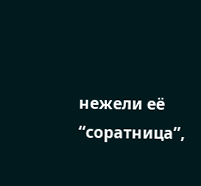нежели её “соратница”,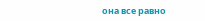она все равно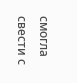смогла свести с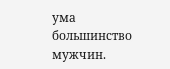ума большинство мужчин.